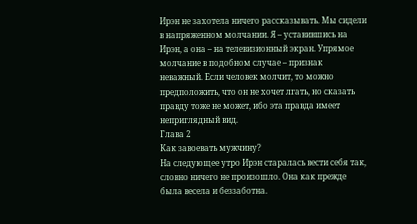Ирэн не захотела ничего рассказывать. Мы сидели в напряженном молчании. Я – уставившись на Ирэн, а она – на телевизионный экран. Упрямое молчание в подобном случае – признак неважный. Если человек молчит, то можно предположить, что он не хочет лгать, но сказать правду тоже не может, ибо эта правда имеет неприглядный вид.
Глава 2
Как завоевать мужчину?
На следующее утро Ирэн старалась вести себя так, словно ничего не произошло. Она как прежде была весела и беззаботна.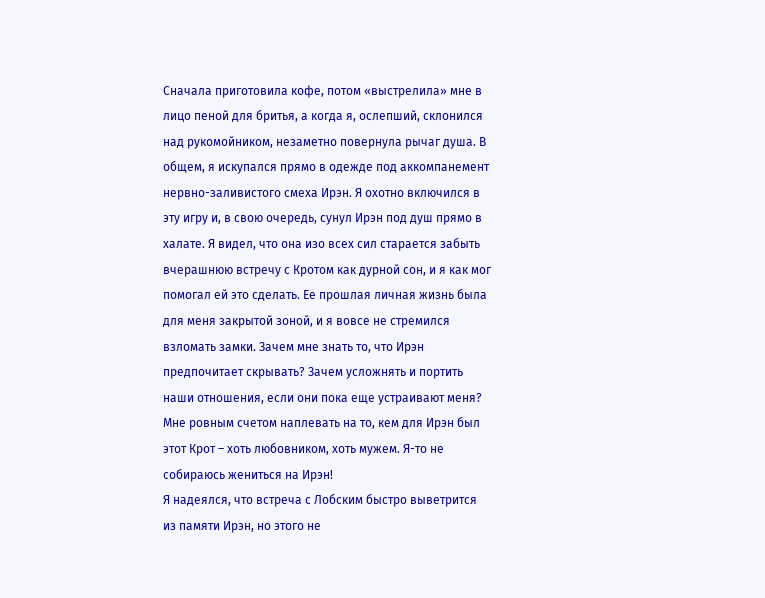Сначала приготовила кофе, потом «выстрелила» мне в лицо пеной для бритья, а когда я, ослепший, склонился над рукомойником, незаметно повернула рычаг душа. В общем, я искупался прямо в одежде под аккомпанемент нервно-заливистого смеха Ирэн. Я охотно включился в эту игру и, в свою очередь, сунул Ирэн под душ прямо в халате. Я видел, что она изо всех сил старается забыть вчерашнюю встречу с Кротом как дурной сон, и я как мог помогал ей это сделать. Ее прошлая личная жизнь была для меня закрытой зоной, и я вовсе не стремился взломать замки. Зачем мне знать то, что Ирэн предпочитает скрывать? Зачем усложнять и портить наши отношения, если они пока еще устраивают меня? Мне ровным счетом наплевать на то, кем для Ирэн был этот Крот – хоть любовником, хоть мужем. Я-то не собираюсь жениться на Ирэн!
Я надеялся, что встреча с Лобским быстро выветрится из памяти Ирэн, но этого не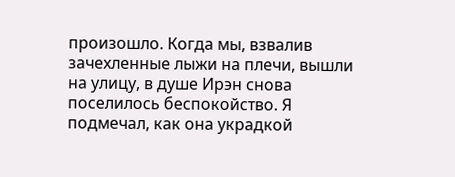произошло. Когда мы, взвалив зачехленные лыжи на плечи, вышли на улицу, в душе Ирэн снова поселилось беспокойство. Я подмечал, как она украдкой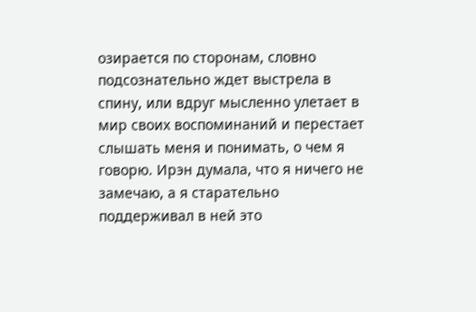озирается по сторонам, словно подсознательно ждет выстрела в спину, или вдруг мысленно улетает в мир своих воспоминаний и перестает слышать меня и понимать, о чем я говорю. Ирэн думала, что я ничего не замечаю, а я старательно поддерживал в ней это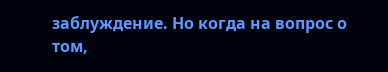заблуждение. Но когда на вопрос о том,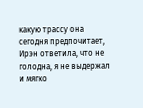какую трассу она сегодня предпочитает, Ирэн ответила, что не голодна, я не выдержал и мягко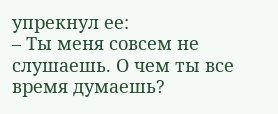упрекнул ее:
– Ты меня совсем не слушаешь. О чем ты все время думаешь?